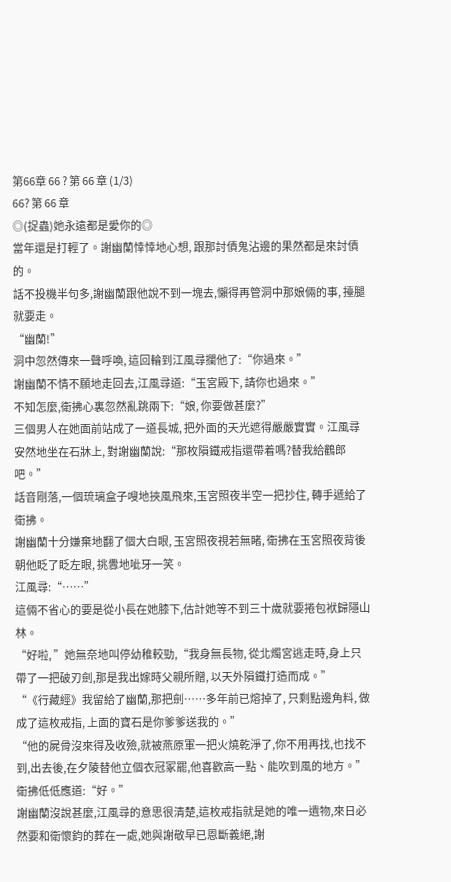第66章 66 ? 第 66 章 (1/3)
66? 第 66 章
◎(捉蟲)她永遠都是愛你的◎
當年還是打輕了。謝幽蘭悻悻地心想, 跟那討債鬼沾邊的果然都是來討債的。
話不投機半句多,謝幽蘭跟他說不到一塊去,懶得再管洞中那娘倆的事, 擡腿就要走。
“幽蘭!”
洞中忽然傳來一聲呼喚, 這回輪到江風尋攔他了:“你過來。”
謝幽蘭不情不願地走回去,江風尋道:“玉宮殿下, 請你也過來。”
不知怎麼,衛拂心裏忽然亂跳兩下:“娘, 你要做甚麼?”
三個男人在她面前站成了一道長城, 把外面的天光遮得嚴嚴實實。江風尋安然地坐在石牀上, 對謝幽蘭說:“那枚隕鐵戒指還帶着嗎?替我給鸛郎吧。”
話音剛落,一個琉璃盒子嗖地挾風飛來,玉宮照夜半空一把抄住, 轉手遞給了衛拂。
謝幽蘭十分嫌棄地翻了個大白眼, 玉宮照夜視若無睹, 衛拂在玉宮照夜背後朝他眨了眨左眼, 挑釁地呲牙一笑。
江風尋:“……”
這倆不省心的要是從小長在她膝下,估計她等不到三十歲就要捲包袱歸隱山林。
“好啦, ”她無奈地叫停幼稚較勁,“我身無長物, 從北燭宮逃走時,身上只帶了一把破刃劍,那是我出嫁時父親所贈, 以天外隕鐵打造而成。”
“《行藏經》我留給了幽蘭,那把劍……多年前已熔掉了, 只剩點邊角料, 做成了這枚戒指, 上面的寶石是你爹爹送我的。”
“他的屍骨沒來得及收殮,就被燕原軍一把火燒乾淨了,你不用再找,也找不到,出去後,在夕陵替他立個衣冠冢罷,他喜歡高一點、能吹到風的地方。”
衛拂低低應道:“好。”
謝幽蘭沒說甚麼,江風尋的意思很清楚,這枚戒指就是她的唯一遺物,來日必然要和衛懷鈞的葬在一處,她與謝敬早已恩斷義絕,謝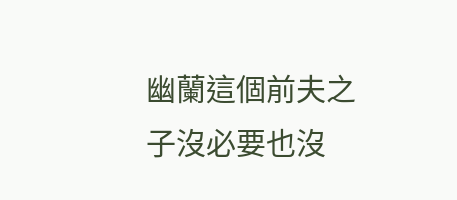幽蘭這個前夫之子沒必要也沒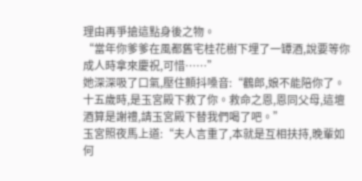理由再爭搶這點身後之物。
“當年你爹爹在風都舊宅桂花樹下埋了一罈酒,說要等你成人時拿來慶祝,可惜……”
她深深吸了口氣,壓住顫抖嗓音:“鸛郎,娘不能陪你了。十五歲時,是玉宮殿下救了你。救命之恩,恩同父母,這壇酒算是謝禮,請玉宮殿下替我們喝了吧。”
玉宮照夜馬上道:“夫人言重了,本就是互相扶持,晚輩如何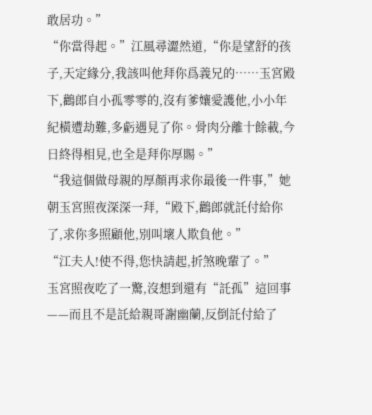敢居功。”
“你當得起。”江風尋澀然道,“你是望舒的孩子,天定緣分,我該叫他拜你爲義兄的……玉宮殿下,鸛郎自小孤零零的,沒有爹孃愛護他,小小年紀橫遭劫難,多虧遇見了你。骨肉分離十餘載,今日終得相見,也全是拜你厚賜。”
“我這個做母親的厚顏再求你最後一件事,”她朝玉宮照夜深深一拜,“殿下,鸛郎就託付給你了,求你多照顧他,別叫壞人欺負他。”
“江夫人!使不得,您快請起,折煞晚輩了。”
玉宮照夜吃了一驚,沒想到還有“託孤”這回事——而且不是託給親哥謝幽蘭,反倒託付給了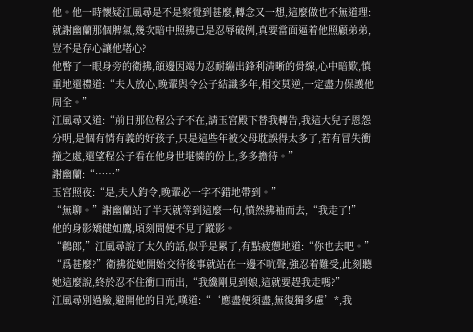他。他一時懷疑江風尋是不是察覺到甚麼,轉念又一想,這麼做也不無道理:就謝幽蘭那個脾氣,幾次暗中照拂已是忍辱破例,真要當面逼着他照顧弟弟,豈不是存心讓他堵心?
他瞥了一眼身旁的衛拂,頜邊因竭力忍耐繃出鋒利清晰的骨線,心中暗歎,慎重地還禮道:“夫人放心,晚輩與令公子結識多年,相交莫逆,一定盡力保護他周全。”
江風尋又道:“前日那位程公子不在,請玉宮殿下替我轉告,我這大兒子恩怨分明,是個有情有義的好孩子,只是這些年被父母耽誤得太多了,若有冒失衝撞之處,還望程公子看在他身世堪憐的份上,多多擔待。”
謝幽蘭:“……”
玉宮照夜:“是,夫人鈞令,晚輩必一字不錯地帶到。”
“無聊。”謝幽蘭站了半天就等到這麼一句,憤然拂袖而去,“我走了!”
他的身影矯健如鷹,頃刻間便不見了蹤影。
“鸛郎,”江風尋說了太久的話,似乎是累了,有點疲憊地道:“你也去吧。”
“爲甚麼?”衛拂從她開始交待後事就站在一邊不吭聲,強忍着難受,此刻聽她這麼說,終於忍不住衝口而出,“我纔剛見到娘,這就要趕我走嗎?”
江風尋別過臉,避開他的目光,嘆道:“‘應盡便須盡,無復獨多慮’*,我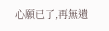心願已了,再無遺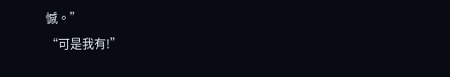憾。”
“可是我有!”